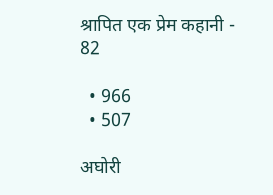श्रापित एक प्रेम कहानी - 82

  • 966
  • 507

अघोरी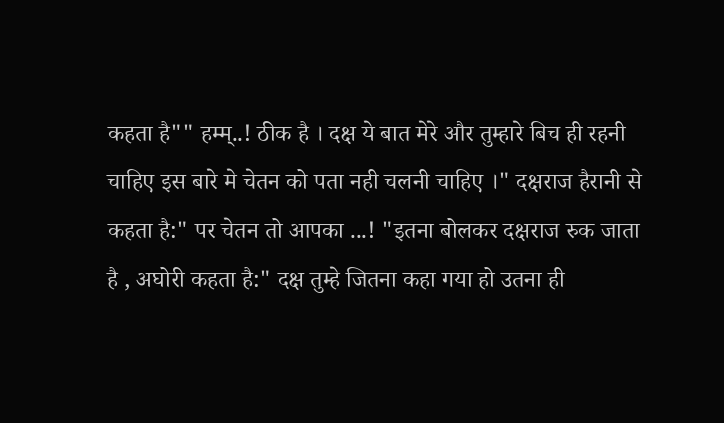कहता है"" हम्म्..! ठीक है । दक्ष ये बात मेरे और तुम्हारे बिच ही रहनी चाहिए इस बारे मे चेतन को पता नही चलनी चाहिए ।" दक्षराज हैरानी से कहता है:" पर चेतन तो आपका ...! "इतना बोलकर दक्षराज रुक जाता है , अघोरी कहता है:" दक्ष तुम्हे जितना कहा गया हो उतना ही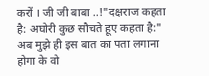करों । जी जी बाबा ..!"दक्षराज कहता है: अघोरी कुछ सौचते हूए कहता है:" अब मुझे ही इस बात का पता लगाना होगा के वो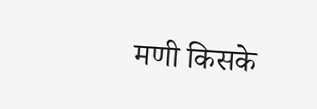मणी किसके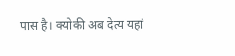पास है। क्योकी अब देत्य यहां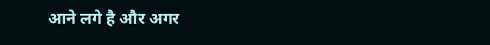आने लगे है और अगर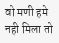वो मणी हमे नही मिला तो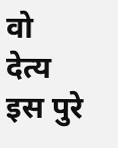वो देत्य इस पुरे